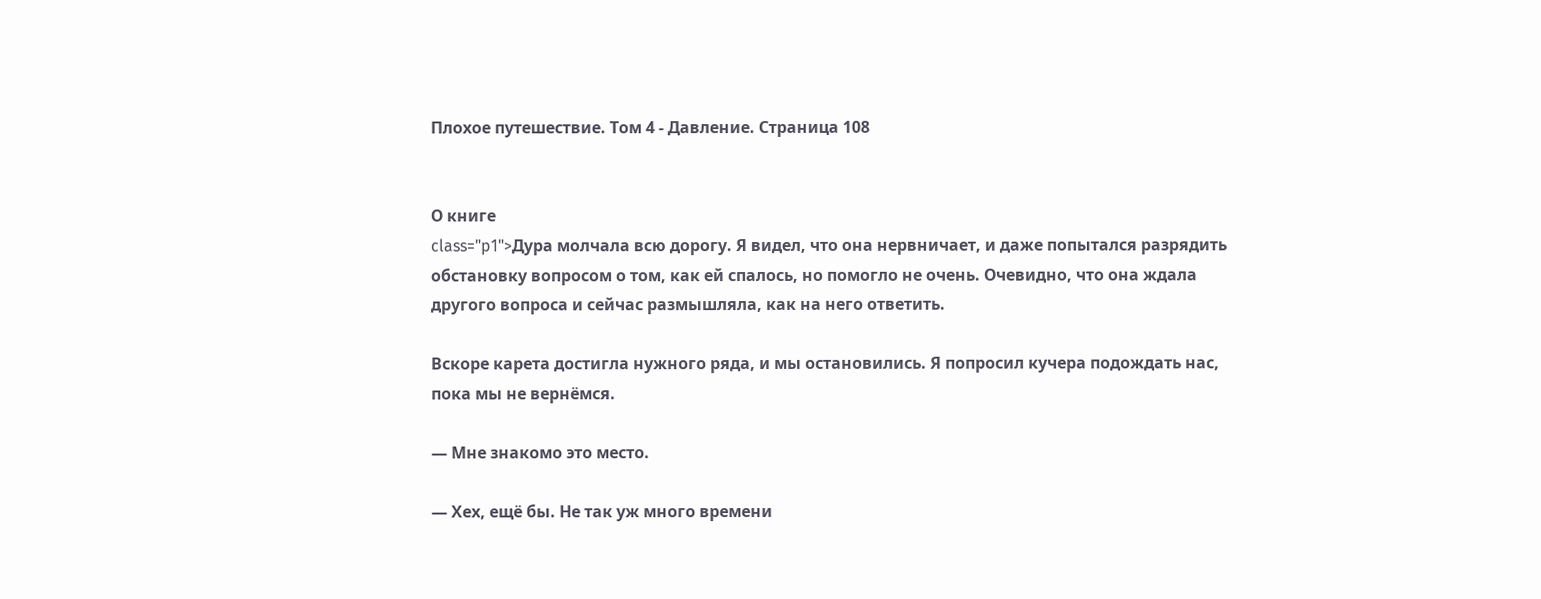Плохое путешествие. Том 4 - Давление. Страница 108


О книге
class="p1">Дура молчала всю дорогу. Я видел, что она нервничает, и даже попытался разрядить обстановку вопросом о том, как ей спалось, но помогло не очень. Очевидно, что она ждала другого вопроса и сейчас размышляла, как на него ответить.

Вскоре карета достигла нужного ряда, и мы остановились. Я попросил кучера подождать нас, пока мы не вернёмся.

— Мне знакомо это место.

— Хех, ещё бы. Не так уж много времени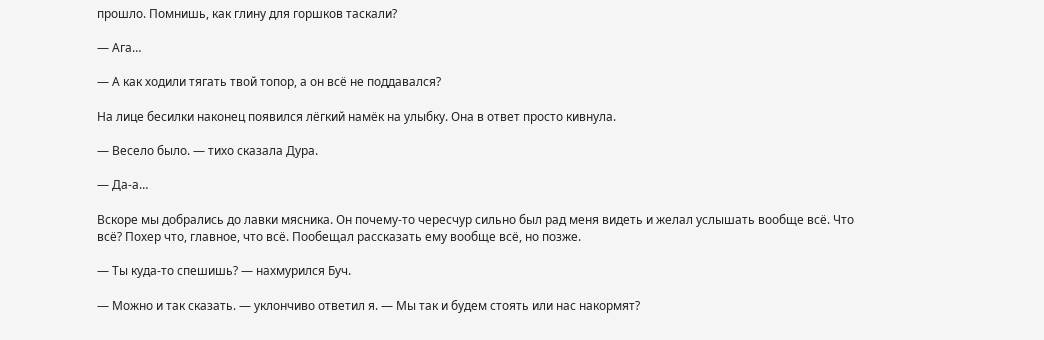прошло. Помнишь, как глину для горшков таскали?

— Ага…

— А как ходили тягать твой топор, а он всё не поддавался?

На лице бесилки наконец появился лёгкий намёк на улыбку. Она в ответ просто кивнула.

— Весело было. — тихо сказала Дура.

— Да-а…

Вскоре мы добрались до лавки мясника. Он почему-то чересчур сильно был рад меня видеть и желал услышать вообще всё. Что всё? Похер что, главное, что всё. Пообещал рассказать ему вообще всё, но позже.

— Ты куда-то спешишь? — нахмурился Буч.

— Можно и так сказать. — уклончиво ответил я. — Мы так и будем стоять или нас накормят?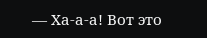— Ха-а-а! Вот это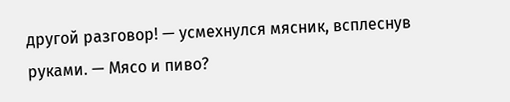другой разговор! — усмехнулся мясник, всплеснув руками. — Мясо и пиво?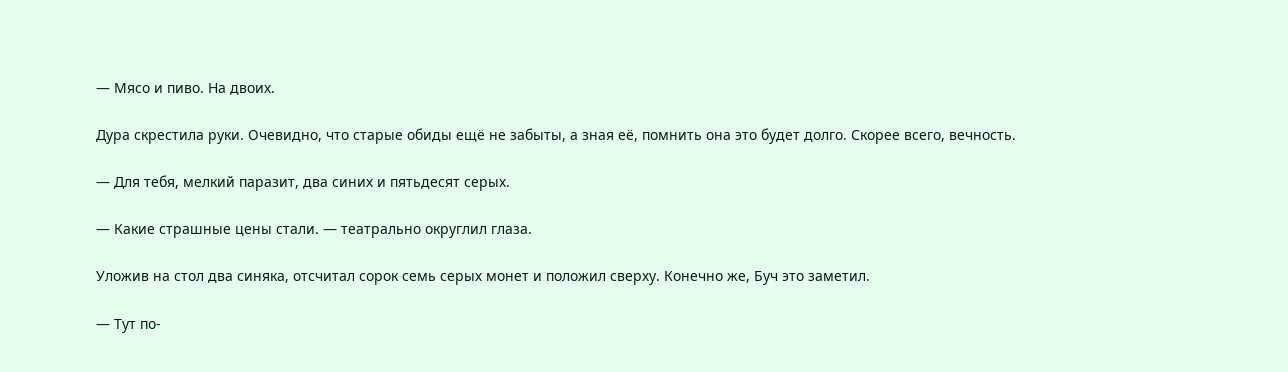— Мясо и пиво. На двоих.

Дура скрестила руки. Очевидно, что старые обиды ещё не забыты, а зная её, помнить она это будет долго. Скорее всего, вечность.

— Для тебя, мелкий паразит, два синих и пятьдесят серых.

— Какие страшные цены стали. — театрально округлил глаза.

Уложив на стол два синяка, отсчитал сорок семь серых монет и положил сверху. Конечно же, Буч это заметил.

— Тут по-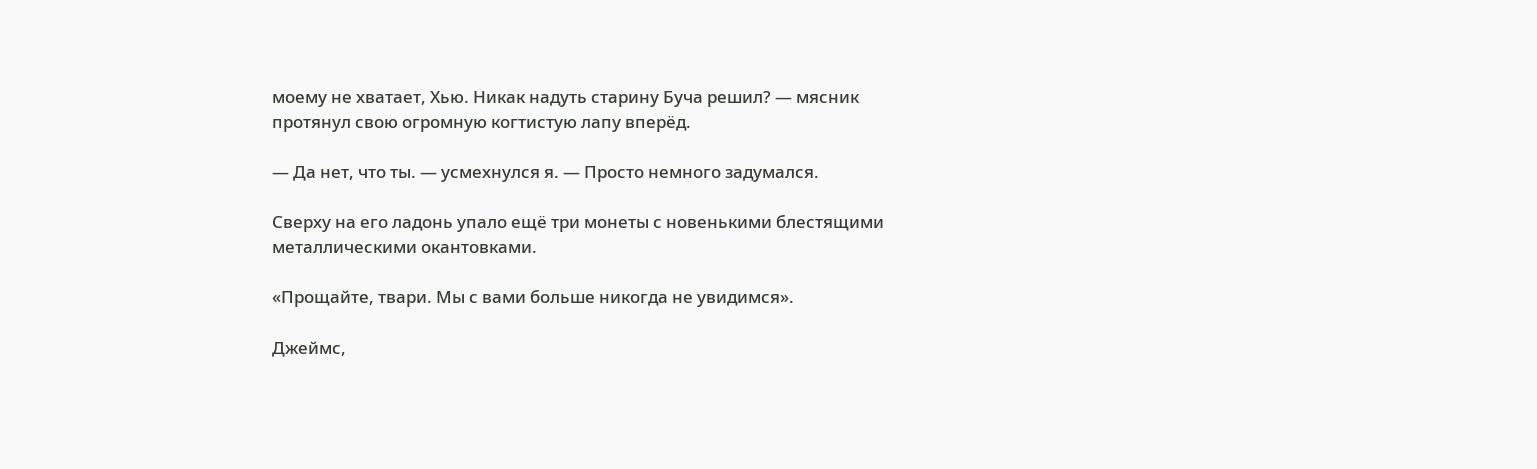моему не хватает, Хью. Никак надуть старину Буча решил? — мясник протянул свою огромную когтистую лапу вперёд.

— Да нет, что ты. — усмехнулся я. — Просто немного задумался.

Сверху на его ладонь упало ещё три монеты с новенькими блестящими металлическими окантовками.

«Прощайте, твари. Мы с вами больше никогда не увидимся».

Джеймс,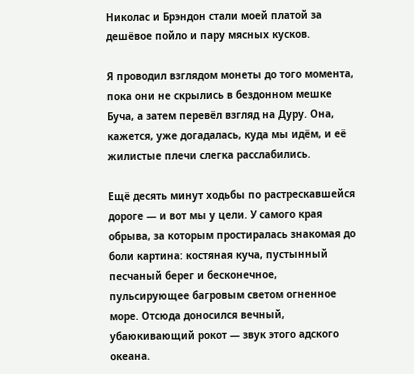Николас и Брэндон стали моей платой за дешёвое пойло и пару мясных кусков.

Я проводил взглядом монеты до того момента, пока они не скрылись в бездонном мешке Буча, а затем перевёл взгляд на Дуру. Она, кажется, уже догадалась, куда мы идём, и её жилистые плечи слегка расслабились.

Ещё десять минут ходьбы по растрескавшейся дороге — и вот мы у цели. У самого края обрыва, за которым простиралась знакомая до боли картина: костяная куча, пустынный песчаный берег и бесконечное, пульсирующее багровым светом огненное море. Отсюда доносился вечный, убаюкивающий рокот — звук этого адского океана.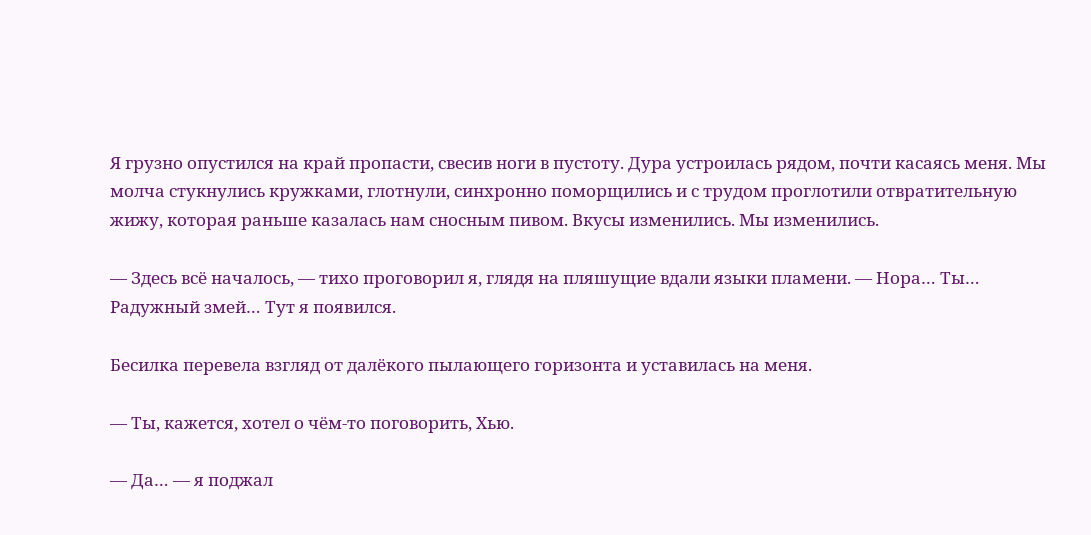Я грузно опустился на край пропасти, свесив ноги в пустоту. Дура устроилась рядом, почти касаясь меня. Мы молча стукнулись кружками, глотнули, синхронно поморщились и с трудом проглотили отвратительную жижу, которая раньше казалась нам сносным пивом. Вкусы изменились. Мы изменились.

— Здесь всё началось, — тихо проговорил я, глядя на пляшущие вдали языки пламени. — Нора… Ты… Радужный змей… Тут я появился.

Бесилка перевела взгляд от далёкого пылающего горизонта и уставилась на меня.

— Ты, кажется, хотел о чём-то поговорить, Хью.

— Да… — я поджал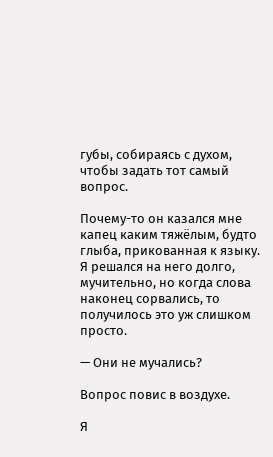губы, собираясь с духом, чтобы задать тот самый вопрос.

Почему-то он казался мне капец каким тяжёлым, будто глыба, прикованная к языку. Я решался на него долго, мучительно, но когда слова наконец сорвались, то получилось это уж слишком просто.

— Они не мучались?

Вопрос повис в воздухе.

Я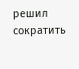решил сократить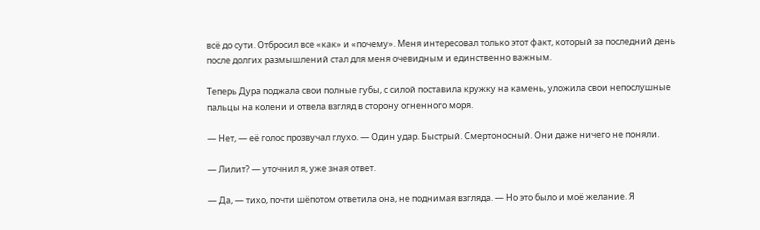всё до сути. Отбросил все «как» и «почему». Меня интересовал только этот факт, который за последний день после долгих размышлений стал для меня очевидным и единственно важным.

Теперь Дура поджала свои полные губы, с силой поставила кружку на камень, уложила свои непослушные пальцы на колени и отвела взгляд в сторону огненного моря.

— Нет, — её голос прозвучал глухо. — Один удар. Быстрый. Смертоносный. Они даже ничего не поняли.

— Лилит? — уточнил я, уже зная ответ.

— Да, — тихо, почти шёпотом ответила она, не поднимая взгляда. — Но это было и моё желание. Я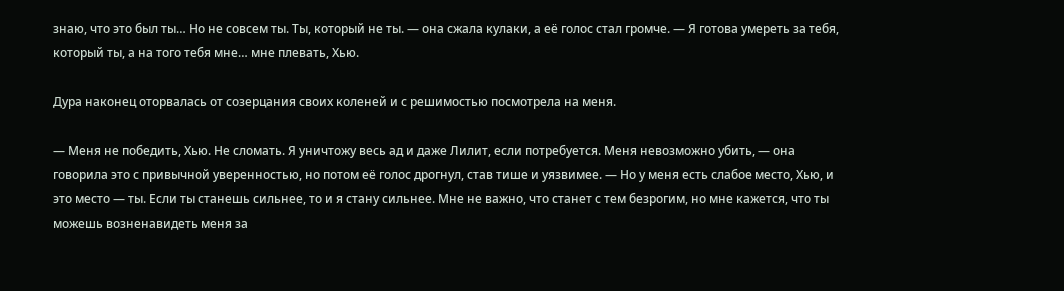знаю, что это был ты… Но не совсем ты. Ты, который не ты. — она сжала кулаки, а её голос стал громче. — Я готова умереть за тебя, который ты, а на того тебя мне… мне плевать, Хью.

Дура наконец оторвалась от созерцания своих коленей и с решимостью посмотрела на меня.

— Меня не победить, Хью. Не сломать. Я уничтожу весь ад и даже Лилит, если потребуется. Меня невозможно убить, — она говорила это с привычной уверенностью, но потом её голос дрогнул, став тише и уязвимее. — Но у меня есть слабое место, Хью, и это место — ты. Если ты станешь сильнее, то и я стану сильнее. Мне не важно, что станет с тем безрогим, но мне кажется, что ты можешь возненавидеть меня за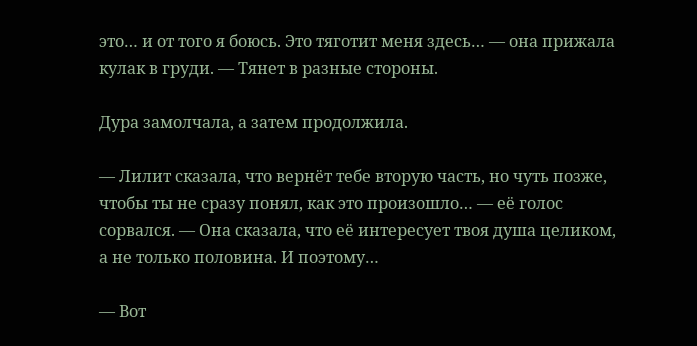это… и от того я боюсь. Это тяготит меня здесь… — она прижала кулак в груди. — Тянет в разные стороны.

Дура замолчала, а затем продолжила.

— Лилит сказала, что вернёт тебе вторую часть, но чуть позже, чтобы ты не сразу понял, как это произошло… — её голос сорвался. — Она сказала, что её интересует твоя душа целиком, а не только половина. И поэтому…

— Вот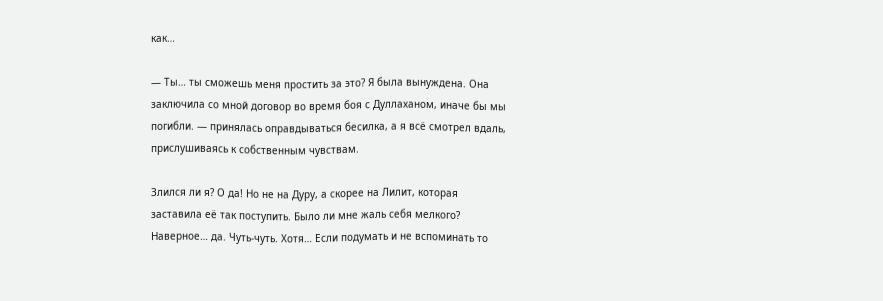как…

— Ты… ты сможешь меня простить за это? Я была вынуждена. Она заключила со мной договор во время боя с Дуллаханом, иначе бы мы погибли. — принялась оправдываться бесилка, а я всё смотрел вдаль, прислушиваясь к собственным чувствам.

Злился ли я? О да! Но не на Дуру, а скорее на Лилит, которая заставила её так поступить. Было ли мне жаль себя мелкого? Наверное… да. Чуть-чуть. Хотя… Если подумать и не вспоминать то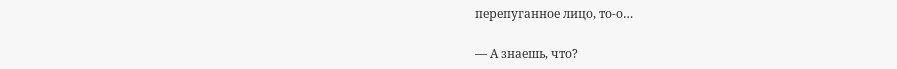перепуганное лицо, то-о…

— А знаешь, что?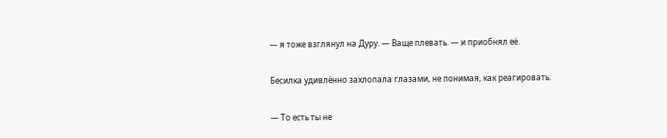— я тоже взглянул на Дуру. — Ваще плевать. — и приобнял её.

Бесилка удивлённо захлопала глазами, не понимая, как реагировать.

— То есть ты не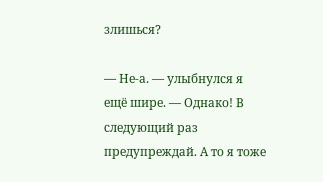злишься?

— Не-а. — улыбнулся я ещё шире. — Однако! В следующий раз предупреждай. А то я тоже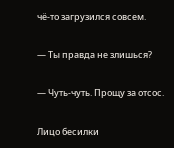чё-то загрузился совсем.

— Ты правда не злишься?

— Чуть-чуть. Прощу за отсос.

Лицо бесилки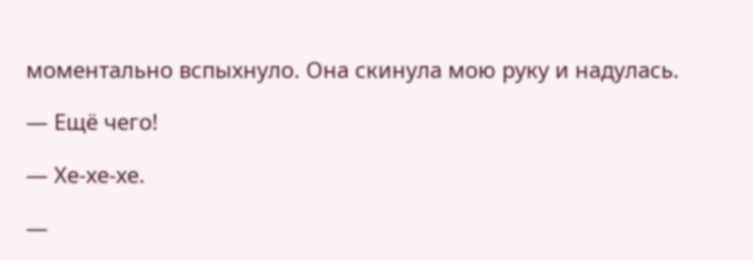моментально вспыхнуло. Она скинула мою руку и надулась.

— Ещё чего!

— Хе-хе-хе.

—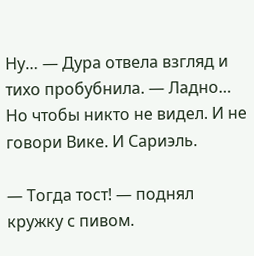Ну… — Дура отвела взгляд и тихо пробубнила. — Ладно… Но чтобы никто не видел. И не говори Вике. И Сариэль.

— Тогда тост! — поднял кружку с пивом.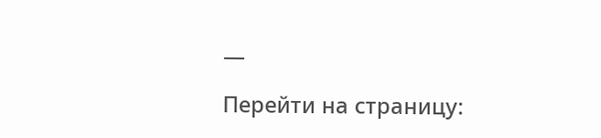—

Перейти на страницу: